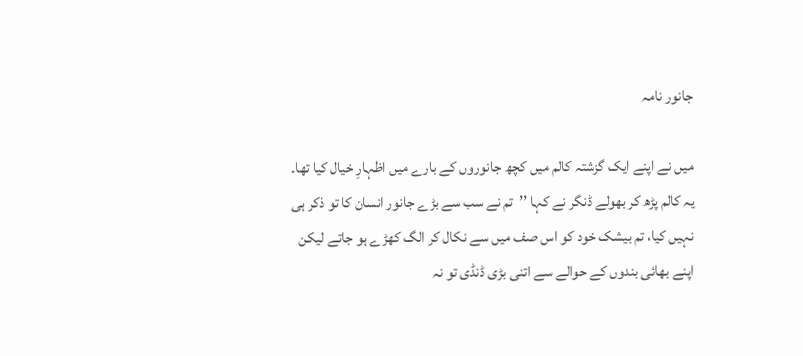جانور نامہ

میں نے اپنے ایک گزشتہ کالم میں کچھ جانوروں کے بارے میں اظہارِ خیال کیا تھا۔ یہ کالم پڑھ کر بھولے ڈنگر نے کہا ’’تم نے سب سے بڑے جانور انسان کا تو ذکر ہی نہیں کیا، تم بیشک خود کو اس صف میں سے نکال کر الگ کھڑے ہو جاتے لیکن اپنے بھائی بندوں کے حوالے سے اتنی بڑی ڈنڈی تو نہ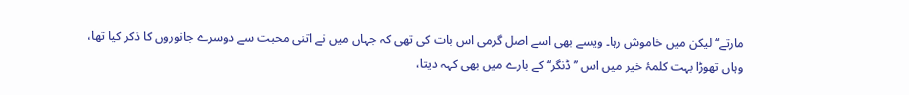مارتے‘‘ لیکن میں خاموش رہا۔ ویسے بھی اسے اصل گرمی اس بات کی تھی کہ جہاں میں نے اتنی محبت سے دوسرے جانوروں کا ذکر کیا تھا، وہاں تھوڑا بہت کلمۂ خیر میں اس ’’ڈنگر‘‘ کے بارے میں بھی کہہ دیتا،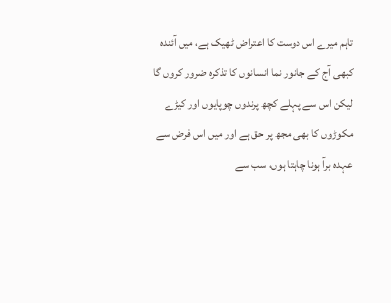تاہم میرے اس دوست کا اعتراض ٹھیک ہے، میں آئندہ کبھی آج کے جانور نما انسانوں کا تذکرہ ضرور کروں گا لیکن اس سے پہلے کچھ پرندوں چوپایوں اور کیڑے مکوڑوں کا بھی مجھ پر حق ہے اور میں اس فرض سے عہدہ برآ ہونا چاہتا ہوں، سب سے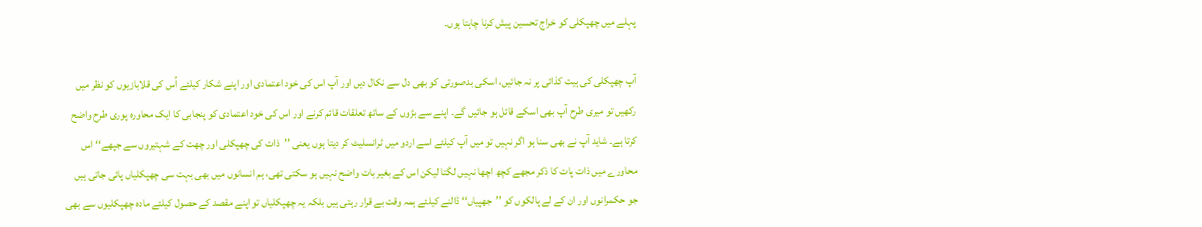پہلے میں چھپکلی کو خراج تحسین پیش کرنا چاہتا ہوں۔

آپ چھپکلی کی ہیت کذائی پر نہ جائیں، اسکی بدصورتی کو بھی دل سے نکال دیں اور آپ اس کی خود اعتمادی اور اپنے شکار کیلئے اُس کی قلابازیوں کو نظر میں رکھیں تو میری طرح آپ بھی اسکے قائل ہو جائیں گے۔ اپنے سے بڑوں کے ساتھ تعلقات قائم کرنے اور اس کی خود اعتمادی کو پنجابی کا ایک محاورہ پوری طرح واضح کرتا ہے۔ شاید آپ نے بھی سنا ہو اگر نہیں تو میں آپ کیلئے اسے اردو میں ٹرانسلیٹ کر دیتا ہوں یعنی ’’ذات کی چھپکلی اور چھت کے شہتیروں سے جپھے‘‘ اس محاورے میں ذات پات کا ذکر مجھے کچھ اچھا نہیں لگتا لیکن اس کے بغیر بات واضح نہیں ہو سکتی تھی، ہم انسانوں میں بھی بہت سی چھپکلیاں پائی جاتی ہیں جو حکمرانوں اور ان کے لے پالکوں کو ’’جھپیاں‘‘ ڈالنے کیلئے ہمہ وقت بے قرار رہتی ہیں بلکہ یہ چھپکلیاں تو اپنے مقصد کے حصول کیلئے مادہ چھپکلیوں سے بھی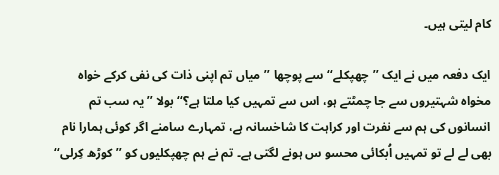کام لیتی ہیں۔

ایک دفعہ میں نے ایک ’’چھپکلے‘‘ سے پوچھا ’’میاں تم اپنی ذات کی نفی کرکے خواہ مخواہ شہتیروں سے جا چمٹتے ہو، اس سے تمہیں کیا ملتا ہے؟‘‘ بولا ’’یہ سب تم انسانوں کی ہم سے نفرت اور کراہت کا شاخسانہ ہے، تمہارے سامنے اگر کوئی ہمارا نام بھی لے لے تو تمہیں اُبکائی محسو س ہونے لگتی ہے۔ تم نے ہم چھپکلیوں کو ’’کوڑھ کِرلی‘‘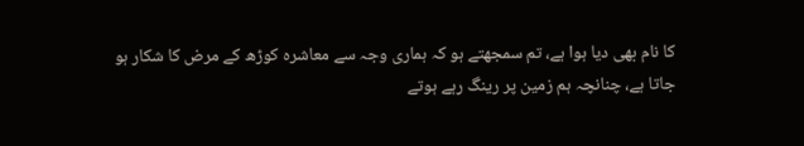کا نام بھی دیا ہوا ہے، تم سمجھتے ہو کہ ہماری وجہ سے معاشرہ کوڑھ کے مرض کا شکار ہو جاتا ہے، چنانچہ ہم زمین پر رینگ رہے ہوتے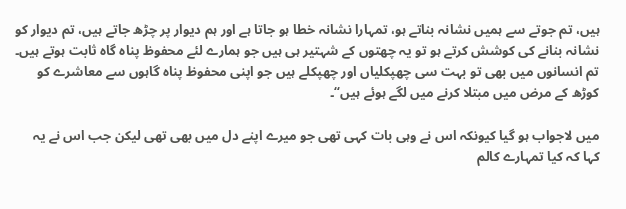ہیں، تم جوتے سے ہمیں نشانہ بناتے ہو، تمہارا نشانہ خطا ہو جاتا ہے اور ہم دیوار پر چڑھ جاتے ہیں، تم دیوار کو نشانہ بنانے کی کوشش کرتے ہو تو یہ چھتوں کے شہتیر ہی ہیں جو ہمارے لئے محفوظ پناہ گاہ ثابت ہوتے ہیں۔ تم انسانوں میں بھی تو بہت سی چھپکلیاں اور چھپکلے ہیں جو اپنی محفوظ پناہ گاہوں سے معاشرے کو کوڑھ کے مرض میں مبتلا کرنے میں لگے ہوئے ہیں“۔

میں لاجواب ہو گیا کیونکہ اس نے وہی بات کہی تھی جو میرے اپنے دل میں بھی تھی لیکن جب اس نے یہ کہا کہ کیا تمہارے کالم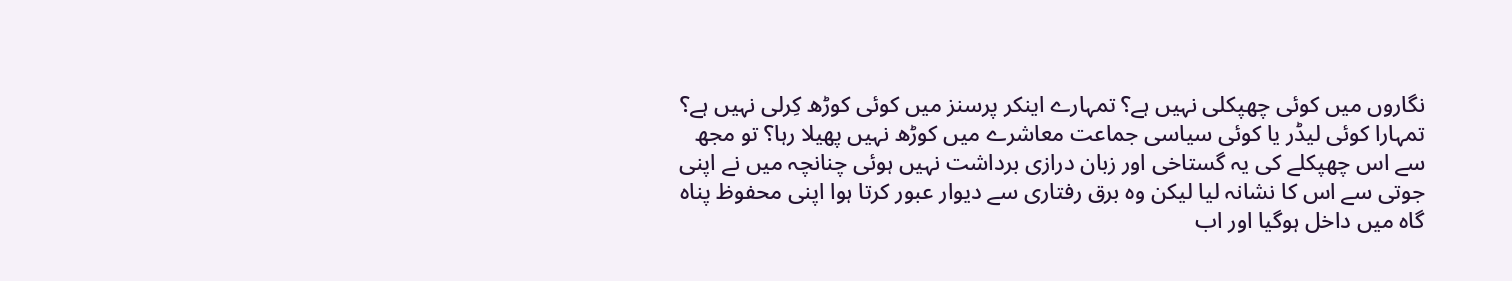نگاروں میں کوئی چھپکلی نہیں ہے؟ تمہارے اینکر پرسنز میں کوئی کوڑھ کِرلی نہیں ہے؟ تمہارا کوئی لیڈر یا کوئی سیاسی جماعت معاشرے میں کوڑھ نہیں پھیلا رہا؟ تو مجھ سے اس چھپکلے کی یہ گستاخی اور زبان درازی برداشت نہیں ہوئی چنانچہ میں نے اپنی جوتی سے اس کا نشانہ لیا لیکن وہ برق رفتاری سے دیوار عبور کرتا ہوا اپنی محفوظ پناہ گاہ میں داخل ہوگیا اور اب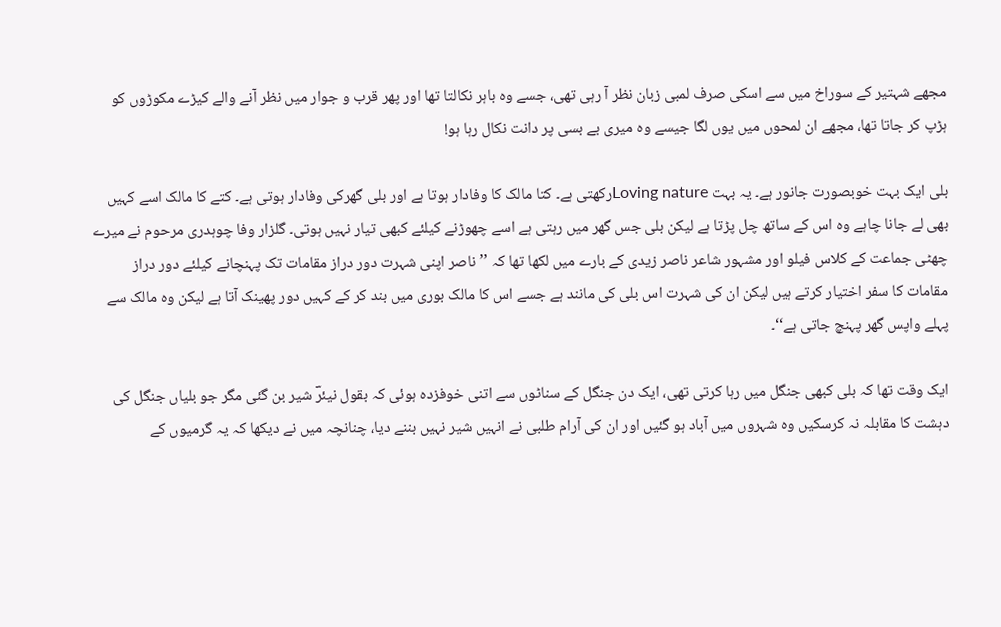مجھے شہتیر کے سوراخ میں سے اسکی صرف لمبی زبان نظر آ رہی تھی، جسے وہ باہر نکالتا تھا اور پھر قرب و جوار میں نظر آنے والے کیڑے مکوڑوں کو ہڑپ کر جاتا تھا، مجھے ان لمحوں میں یوں لگا جیسے وہ میری بے بسی پر دانت نکال رہا ہو!

بلی ایک بہت خوبصورت جانور ہے۔ یہ بہت Loving natureرکھتی ہے۔ کتا مالک کا وفادار ہوتا ہے اور بلی گھرکی وفادار ہوتی ہے۔ کتے کا مالک اسے کہیں بھی لے جانا چاہے وہ اس کے ساتھ چل پڑتا ہے لیکن بلی جس گھر میں رہتی ہے اسے چھوڑنے کیلئے کبھی تیار نہیں ہوتی۔ گلزار وفا چوہدری مرحوم نے میرے چھٹی جماعت کے کلاس فیلو اور مشہور شاعر ناصر زیدی کے بارے میں لکھا تھا کہ ’’ناصر اپنی شہرت دور دراز مقامات تک پہنچانے کیلئے دور دراز مقامات کا سفر اختیار کرتے ہیں لیکن ان کی شہرت اس بلی کی مانند ہے جسے اس کا مالک بوری میں بند کر کے کہیں دور پھینک آتا ہے لیکن وہ مالک سے پہلے واپس گھر پہنچ جاتی ہے‘‘۔

ایک وقت تھا کہ بلی کبھی جنگل میں رہا کرتی تھی، ایک دن جنگل کے سناٹوں سے اتنی خوفزدہ ہوئی کہ بقول نیئرؔ شیر بن گئی مگر جو بلیاں جنگل کی دہشت کا مقابلہ نہ کرسکیں وہ شہروں میں آباد ہو گئیں اور ان کی آرام طلبی نے انہیں شیر نہیں بننے دیا، چنانچہ میں نے دیکھا کہ یہ گرمیوں کے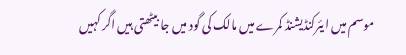موسم میں ایئرکنڈیشنڈ کمرے میں مالک کی گود میں جا بیٹھتی ہیں اگر کہیں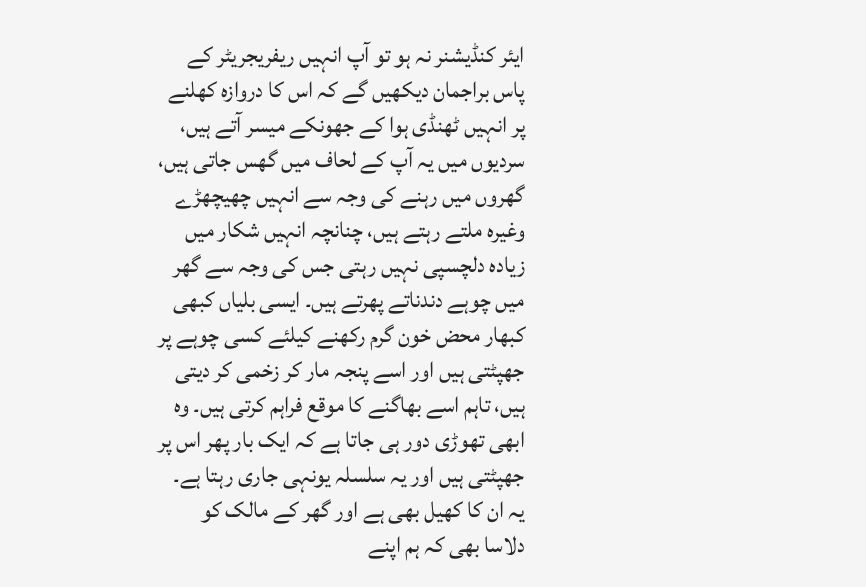ایئر کنڈیشنر نہ ہو تو آپ انہیں ریفریجریٹر کے پاس براجمان دیکھیں گے کہ اس کا دروازہ کھلنے پر انہیں ٹھنڈی ہوا کے جھونکے میسر آتے ہیں، سردیوں میں یہ آپ کے لحاف میں گھس جاتی ہیں، گھروں میں رہنے کی وجہ سے انہیں چھیچھڑے وغیرہ ملتے رہتے ہیں، چنانچہ انہیں شکار میں زیادہ دلچسپی نہیں رہتی جس کی وجہ سے گھر میں چوہے دندناتے پھرتے ہیں۔ ایسی بلیاں کبھی کبھار محض خون گرم رکھنے کیلئے کسی چوہے پر جھپٹتی ہیں اور اسے پنجہ مار کر زخمی کر دیتی ہیں، تاہم اسے بھاگنے کا موقع فراہم کرتی ہیں۔ وہ ابھی تھوڑی دور ہی جاتا ہے کہ ایک بار پھر اس پر جھپٹتی ہیں اور یہ سلسلہ یونہی جاری رہتا ہے۔ یہ ان کا کھیل بھی ہے اور گھر کے مالک کو دلاسا بھی کہ ہم اپنے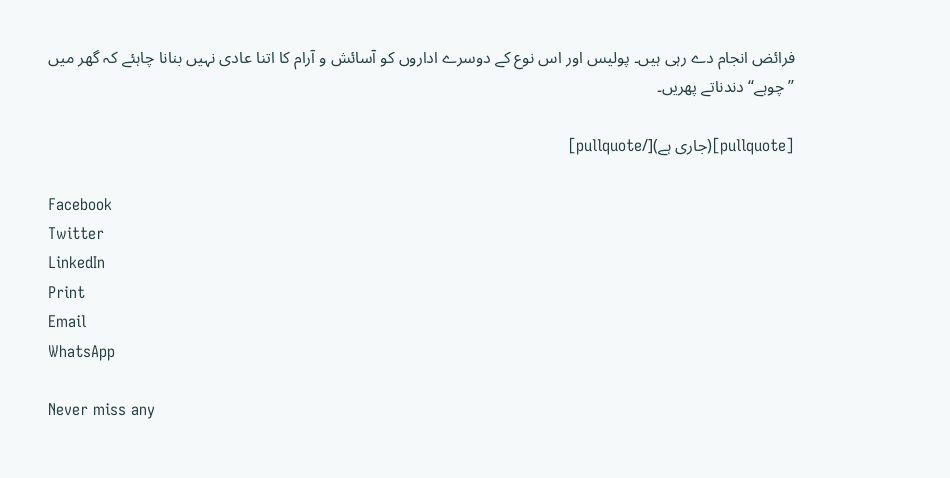فرائض انجام دے رہی ہیں۔ پولیس اور اس نوع کے دوسرے اداروں کو آسائش و آرام کا اتنا عادی نہیں بنانا چاہئے کہ گھر میں ’’چوہے‘‘ دندناتے پھریں۔

[pullquote](جاری ہے)[/pullquote]

Facebook
Twitter
LinkedIn
Print
Email
WhatsApp

Never miss any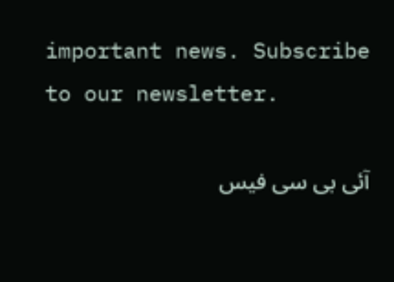important news. Subscribe to our newsletter.

آئی بی سی فیس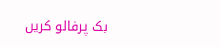بک پرفالو کریں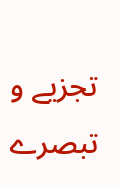تجزیے و تبصرے